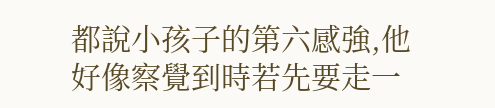都說小孩子的第六感強,他好像察覺到時若先要走一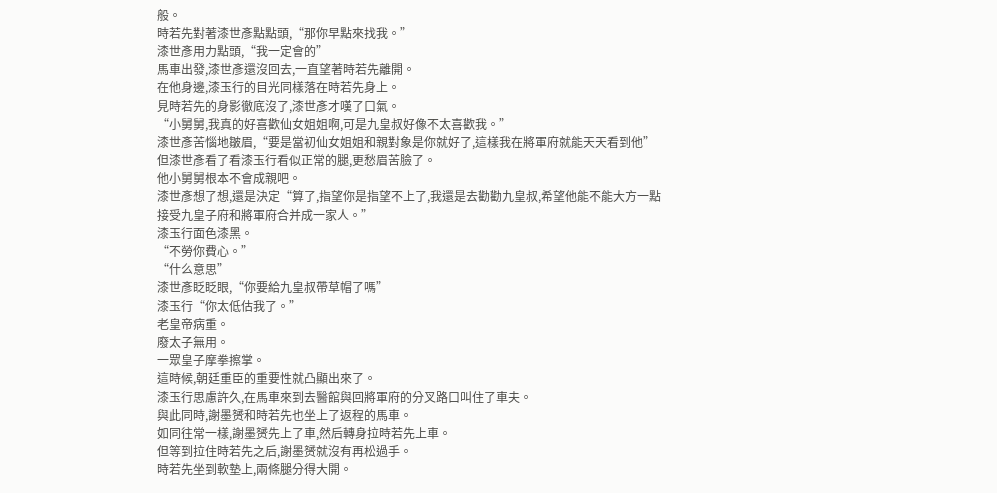般。
時若先對著漆世彥點點頭,“那你早點來找我。”
漆世彥用力點頭,“我一定會的”
馬車出發,漆世彥還沒回去,一直望著時若先離開。
在他身邊,漆玉行的目光同樣落在時若先身上。
見時若先的身影徹底沒了,漆世彥才嘆了口氣。
“小舅舅,我真的好喜歡仙女姐姐啊,可是九皇叔好像不太喜歡我。”
漆世彥苦惱地皺眉,“要是當初仙女姐姐和親對象是你就好了,這樣我在將軍府就能天天看到他”
但漆世彥看了看漆玉行看似正常的腿,更愁眉苦臉了。
他小舅舅根本不會成親吧。
漆世彥想了想,還是決定“算了,指望你是指望不上了,我還是去勸勸九皇叔,希望他能不能大方一點接受九皇子府和將軍府合并成一家人。”
漆玉行面色漆黑。
“不勞你費心。”
“什么意思”
漆世彥眨眨眼,“你要給九皇叔帶草帽了嗎”
漆玉行“你太低估我了。”
老皇帝病重。
廢太子無用。
一眾皇子摩拳擦掌。
這時候,朝廷重臣的重要性就凸顯出來了。
漆玉行思慮許久,在馬車來到去醫館與回將軍府的分叉路口叫住了車夫。
與此同時,謝墨赟和時若先也坐上了返程的馬車。
如同往常一樣,謝墨赟先上了車,然后轉身拉時若先上車。
但等到拉住時若先之后,謝墨赟就沒有再松過手。
時若先坐到軟墊上,兩條腿分得大開。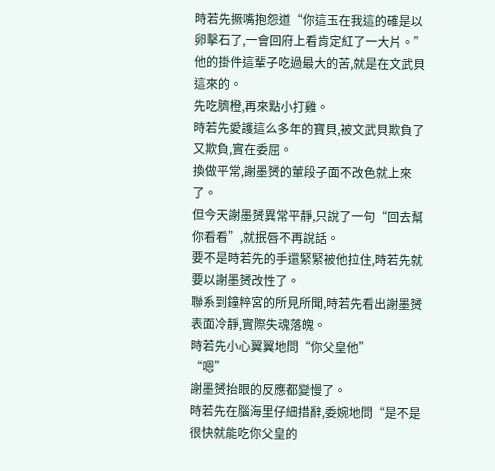時若先撅嘴抱怨道“你這玉在我這的確是以卵擊石了,一會回府上看肯定紅了一大片。”
他的掛件這輩子吃過最大的苦,就是在文武貝這來的。
先吃臍橙,再來點小打雞。
時若先愛護這么多年的寶貝,被文武貝欺負了又欺負,實在委屈。
換做平常,謝墨赟的葷段子面不改色就上來了。
但今天謝墨赟異常平靜,只說了一句“回去幫你看看”,就抿唇不再說話。
要不是時若先的手還緊緊被他拉住,時若先就要以謝墨赟改性了。
聯系到鐘粹宮的所見所聞,時若先看出謝墨赟表面冷靜,實際失魂落魄。
時若先小心翼翼地問“你父皇他”
“嗯”
謝墨赟抬眼的反應都變慢了。
時若先在腦海里仔細措辭,委婉地問“是不是很快就能吃你父皇的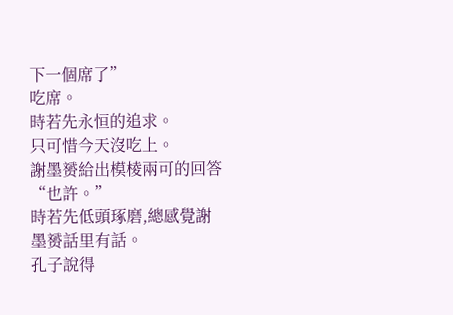下一個席了”
吃席。
時若先永恒的追求。
只可惜今天沒吃上。
謝墨赟給出模棱兩可的回答“也許。”
時若先低頭琢磨,總感覺謝墨赟話里有話。
孔子說得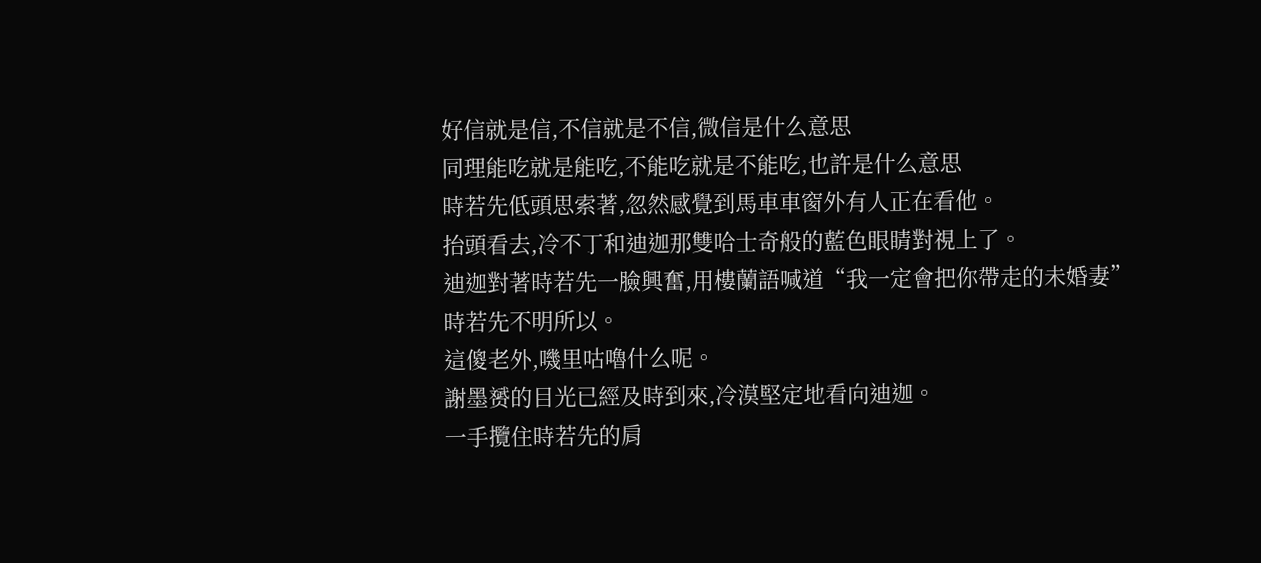好信就是信,不信就是不信,微信是什么意思
同理能吃就是能吃,不能吃就是不能吃,也許是什么意思
時若先低頭思索著,忽然感覺到馬車車窗外有人正在看他。
抬頭看去,冷不丁和迪迦那雙哈士奇般的藍色眼睛對視上了。
迪迦對著時若先一臉興奮,用樓蘭語喊道“我一定會把你帶走的未婚妻”
時若先不明所以。
這傻老外,嘰里咕嚕什么呢。
謝墨赟的目光已經及時到來,冷漠堅定地看向迪迦。
一手攬住時若先的肩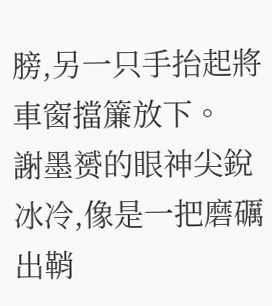膀,另一只手抬起將車窗擋簾放下。
謝墨赟的眼神尖銳冰冷,像是一把磨礪出鞘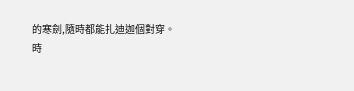的寒劍,隨時都能扎迪迦個對穿。
時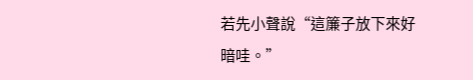若先小聲說“這簾子放下來好暗哇。”